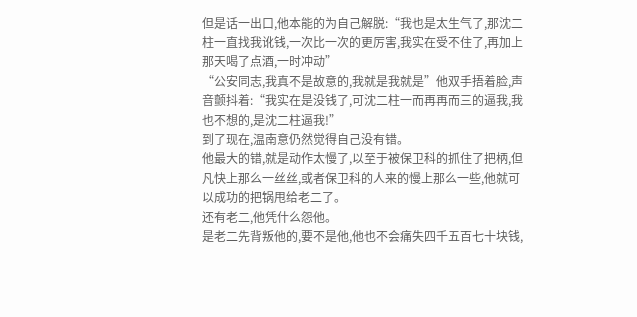但是话一出口,他本能的为自己解脱:“我也是太生气了,那沈二柱一直找我讹钱,一次比一次的更厉害,我实在受不住了,再加上那天喝了点酒,一时冲动”
“公安同志,我真不是故意的,我就是我就是”他双手捂着脸,声音颤抖着:“我实在是没钱了,可沈二柱一而再再而三的逼我,我也不想的,是沈二柱逼我!”
到了现在,温南意仍然觉得自己没有错。
他最大的错,就是动作太慢了,以至于被保卫科的抓住了把柄,但凡快上那么一丝丝,或者保卫科的人来的慢上那么一些,他就可以成功的把锅甩给老二了。
还有老二,他凭什么怨他。
是老二先背叛他的,要不是他,他也不会痛失四千五百七十块钱,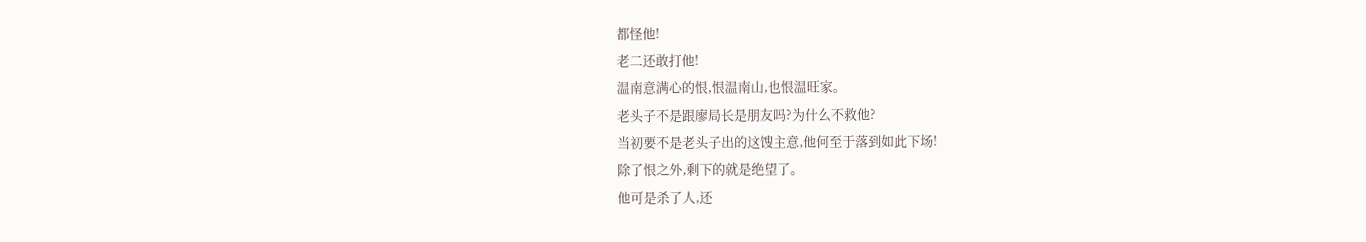都怪他!
老二还敢打他!
温南意满心的恨,恨温南山,也恨温旺家。
老头子不是跟廖局长是朋友吗?为什么不救他?
当初要不是老头子出的这馊主意,他何至于落到如此下场!
除了恨之外,剩下的就是绝望了。
他可是杀了人,还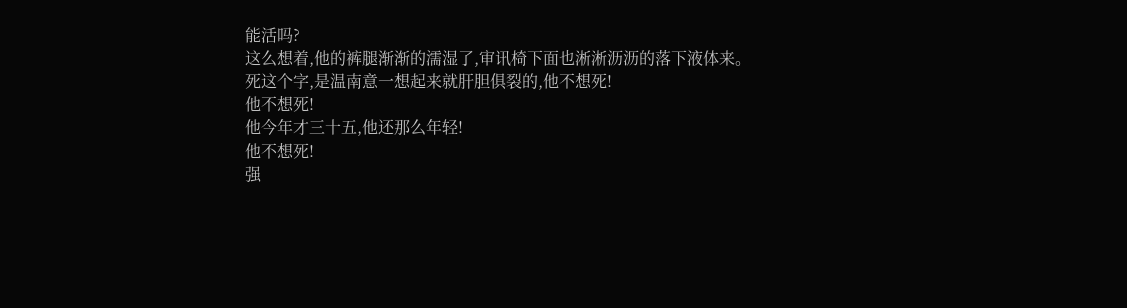能活吗?
这么想着,他的裤腿渐渐的濡湿了,审讯椅下面也淅淅沥沥的落下液体来。
死这个字,是温南意一想起来就肝胆俱裂的,他不想死!
他不想死!
他今年才三十五,他还那么年轻!
他不想死!
强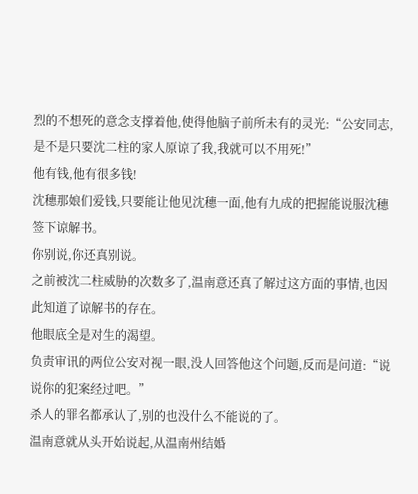烈的不想死的意念支撑着他,使得他脑子前所未有的灵光:“公安同志,是不是只要沈二柱的家人原谅了我,我就可以不用死!”
他有钱,他有很多钱!
沈穗那娘们爱钱,只要能让他见沈穗一面,他有九成的把握能说服沈穗签下谅解书。
你别说,你还真别说。
之前被沈二柱威胁的次数多了,温南意还真了解过这方面的事情,也因此知道了谅解书的存在。
他眼底全是对生的渴望。
负责审讯的两位公安对视一眼,没人回答他这个问题,反而是问道:“说说你的犯案经过吧。”
杀人的罪名都承认了,别的也没什么不能说的了。
温南意就从头开始说起,从温南州结婚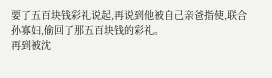要了五百块钱彩礼说起,再说到他被自己亲爸指使,联合孙寡妇,偷回了那五百块钱的彩礼。
再到被沈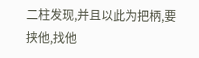二柱发现,并且以此为把柄,要挟他,找他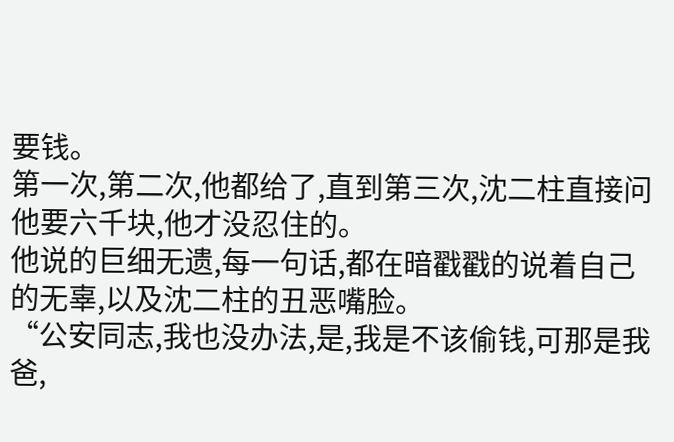要钱。
第一次,第二次,他都给了,直到第三次,沈二柱直接问他要六千块,他才没忍住的。
他说的巨细无遗,每一句话,都在暗戳戳的说着自己的无辜,以及沈二柱的丑恶嘴脸。
“公安同志,我也没办法,是,我是不该偷钱,可那是我爸,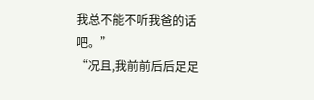我总不能不听我爸的话吧。”
“况且,我前前后后足足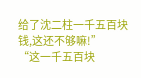给了沈二柱一千五百块钱,这还不够嘛!”
“这一千五百块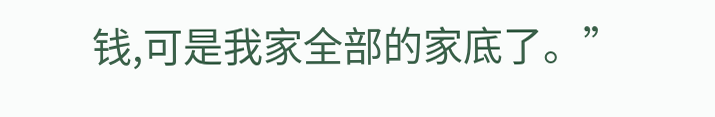钱,可是我家全部的家底了。”